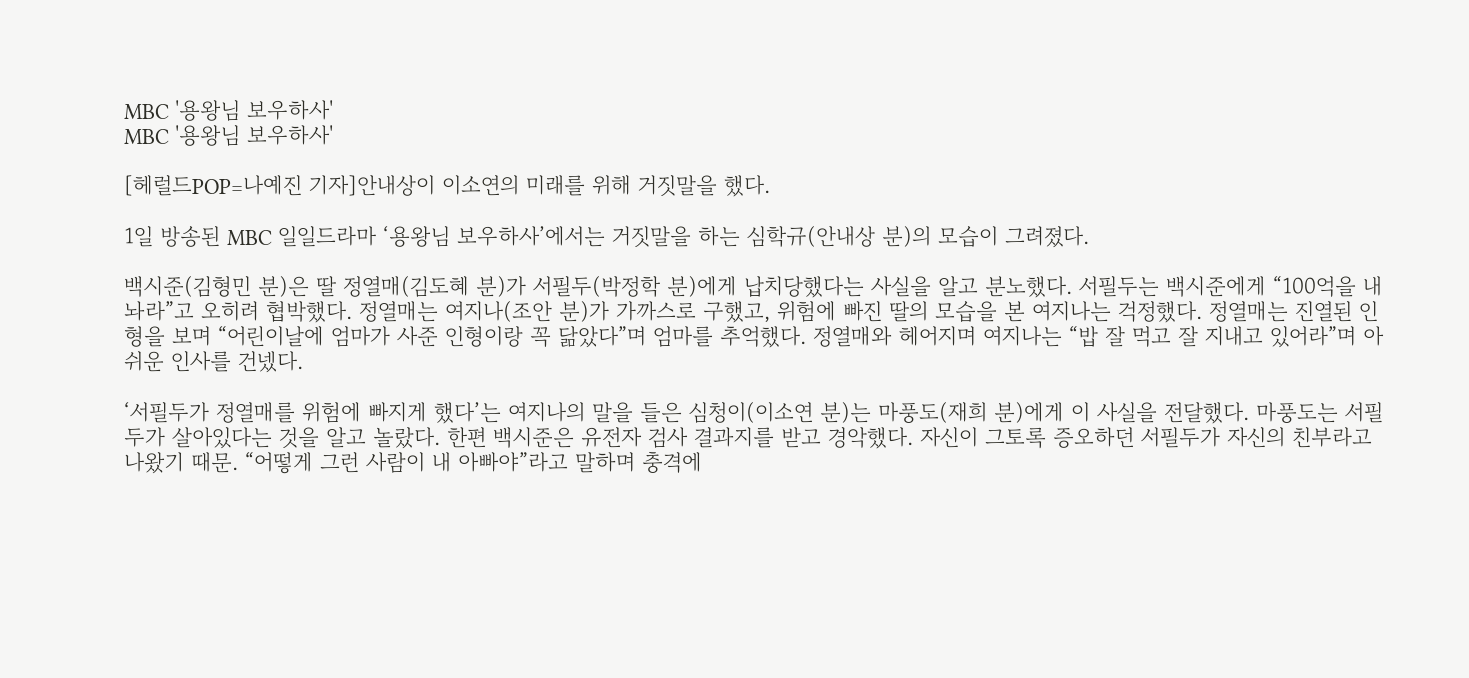MBC '용왕님 보우하사'
MBC '용왕님 보우하사'

[헤럴드POP=나예진 기자]안내상이 이소연의 미래를 위해 거짓말을 했다.

1일 방송된 MBC 일일드라마 ‘용왕님 보우하사’에서는 거짓말을 하는 심학규(안내상 분)의 모습이 그려졌다.

백시준(김형민 분)은 딸 정열매(김도혜 분)가 서필두(박정학 분)에게 납치당했다는 사실을 알고 분노했다. 서필두는 백시준에게 “100억을 내놔라”고 오히려 협박했다. 정열매는 여지나(조안 분)가 가까스로 구했고, 위험에 빠진 딸의 모습을 본 여지나는 걱정했다. 정열매는 진열된 인형을 보며 “어린이날에 엄마가 사준 인형이랑 꼭 닮았다”며 엄마를 추억했다. 정열매와 헤어지며 여지나는 “밥 잘 먹고 잘 지내고 있어라”며 아쉬운 인사를 건넸다.

‘서필두가 정열매를 위험에 빠지게 했다’는 여지나의 말을 들은 심청이(이소연 분)는 마풍도(재희 분)에게 이 사실을 전달했다. 마풍도는 서필두가 살아있다는 것을 알고 놀랐다. 한편 백시준은 유전자 검사 결과지를 받고 경악했다. 자신이 그토록 증오하던 서필두가 자신의 친부라고 나왔기 때문. “어떻게 그런 사람이 내 아빠야”라고 말하며 충격에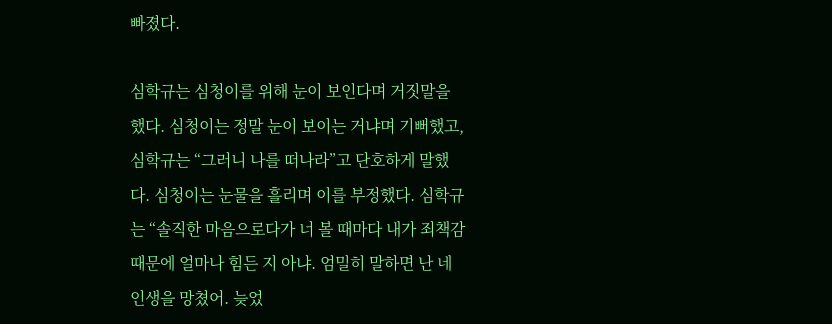빠졌다.

심학규는 심청이를 위해 눈이 보인다며 거짓말을 했다. 심청이는 정말 눈이 보이는 거냐며 기뻐했고, 심학규는 “그러니 나를 떠나라”고 단호하게 말했다. 심청이는 눈물을 흘리며 이를 부정했다. 심학규는 “솔직한 마음으로다가 너 볼 때마다 내가 죄책감 때문에 얼마나 힘든 지 아냐. 엄밀히 말하면 난 네 인생을 망쳤어. 늦었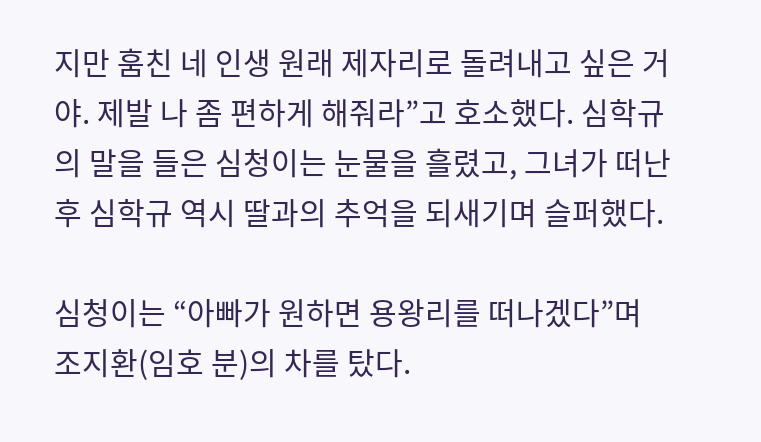지만 훔친 네 인생 원래 제자리로 돌려내고 싶은 거야. 제발 나 좀 편하게 해줘라”고 호소했다. 심학규의 말을 들은 심청이는 눈물을 흘렸고, 그녀가 떠난 후 심학규 역시 딸과의 추억을 되새기며 슬퍼했다.

심청이는 “아빠가 원하면 용왕리를 떠나겠다”며 조지환(임호 분)의 차를 탔다.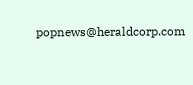popnews@heraldcorp.com